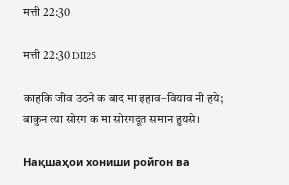मत्ती 22:30

मत्ती 22:30 DII25

काहकि जीव उठने क बाद मा इहाव–वियाव नी हये; बाकुन त्या सोरग क मा सोरगदूत समान हुयसे।

Нақшаҳои хониши ройгон ва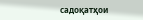садоқатҳои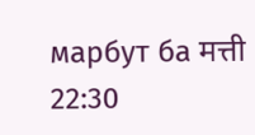марбут ба मत्ती 22:30